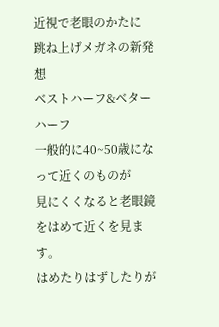近視で老眼のかたに
跳ね上げメガネの新発想
ベストハーフ&ベターハーフ
一般的に40~50歳になって近くのものが
見にくくなると老眼鏡をはめて近くを見ます。
はめたりはずしたりが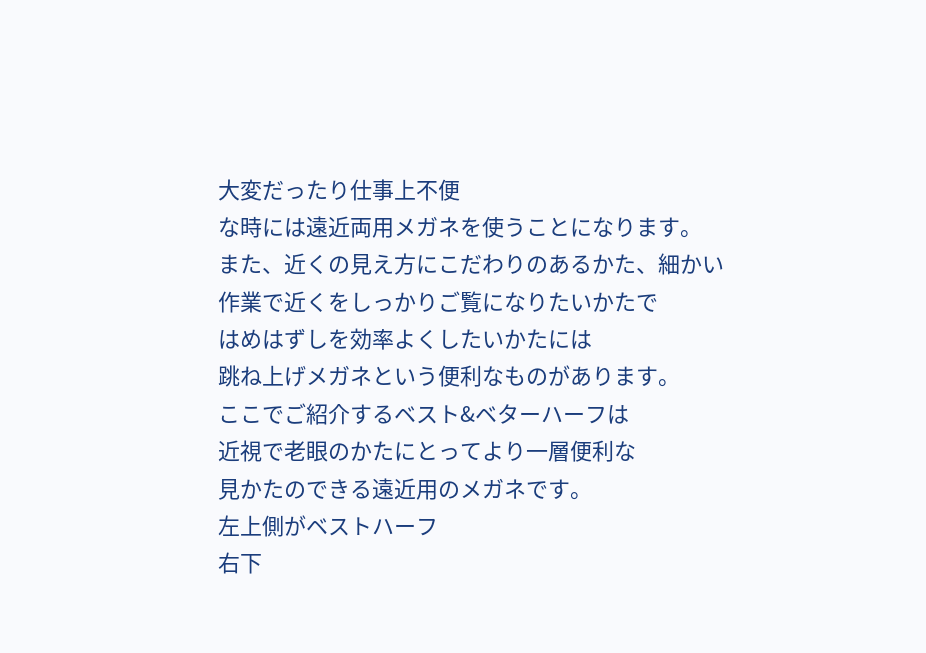大変だったり仕事上不便
な時には遠近両用メガネを使うことになります。
また、近くの見え方にこだわりのあるかた、細かい
作業で近くをしっかりご覧になりたいかたで
はめはずしを効率よくしたいかたには
跳ね上げメガネという便利なものがあります。
ここでご紹介するベスト&ベターハーフは
近視で老眼のかたにとってより一層便利な
見かたのできる遠近用のメガネです。
左上側がベストハーフ
右下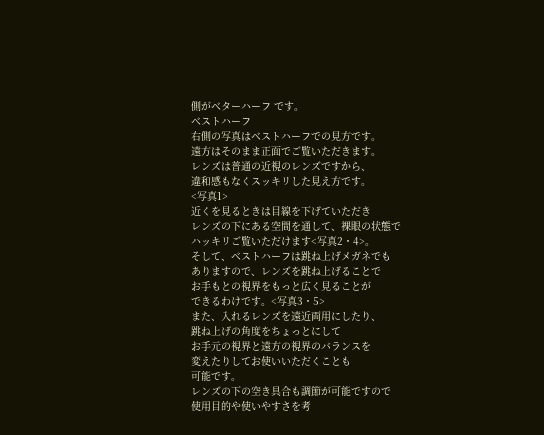側がベターハーフ です。
ベストハーフ
右側の写真はベストハーフでの見方です。
遠方はそのまま正面でご覧いただきます。
レンズは普通の近視のレンズですから、
違和感もなくスッキリした見え方です。
<写真1>
近くを見るときは目線を下げていただき
レンズの下にある空間を通して、裸眼の状態で
ハッキリご覧いただけます<写真2・4>。
そして、ベストハーフは跳ね上げメガネでも
ありますので、レンズを跳ね上げることで
お手もとの視界をもっと広く見ることが
できるわけです。<写真3・5>
また、入れるレンズを遠近両用にしたり、
跳ね上げの角度をちょっとにして
お手元の視界と遠方の視界のバランスを
変えたりしてお使いいただくことも
可能です。
レンズの下の空き具合も調節が可能ですので
使用目的や使いやすさを考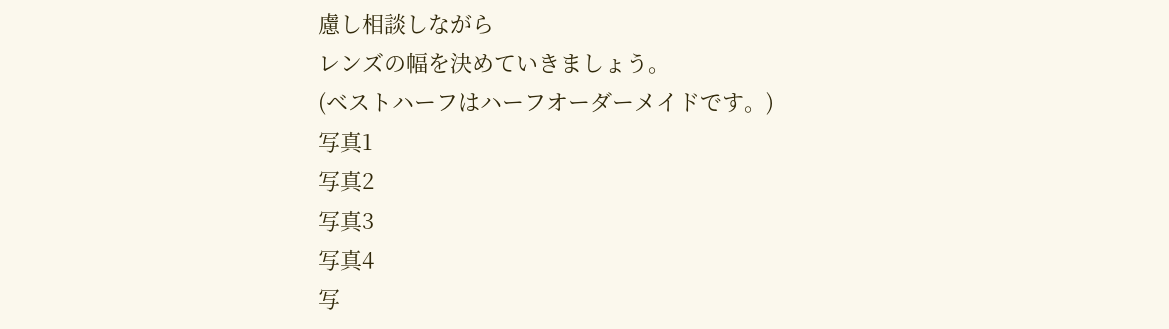慮し相談しながら
レンズの幅を決めていきましょう。
(ベストハーフはハーフオーダーメイドです。)
写真1
写真2
写真3
写真4
写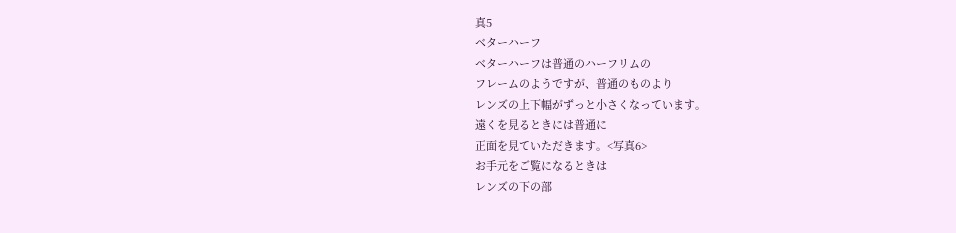真5
ベターハーフ
ベターハーフは普通のハーフリムの
フレームのようですが、普通のものより
レンズの上下幅がずっと小さくなっています。
遠くを見るときには普通に
正面を見ていただきます。<写真6>
お手元をご覧になるときは
レンズの下の部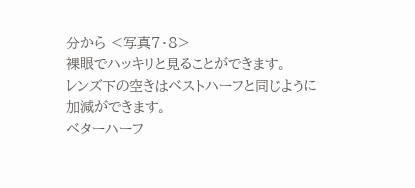分から <写真7・8>
裸眼でハッキリと見ることができます。
レンズ下の空きはベストハーフと同じように
加減ができます。
ベターハーフ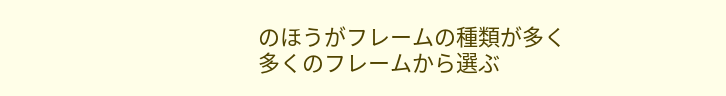のほうがフレームの種類が多く
多くのフレームから選ぶ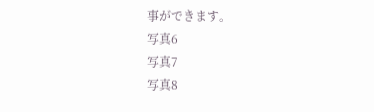事ができます。
写真6
写真7
写真8